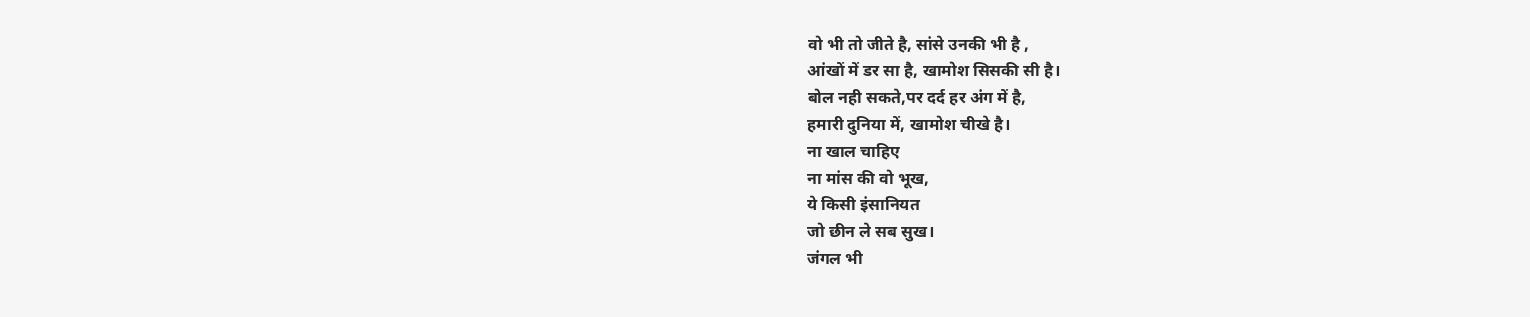वो भी तो जीते है, सांसे उनकी भी है ,
आंखों में डर सा है, खामोश सिसकी सी है।
बोल नही सकते,पर दर्द हर अंग में है,
हमारी दुनिया में, खामोश चीखे है।
ना खाल चाहिए
ना मांस की वो भूख,
ये किसी इंसानियत
जो छीन ले सब सुख।
जंगल भी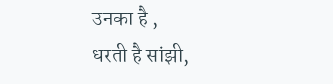उनका है ,
धरती है सांझी,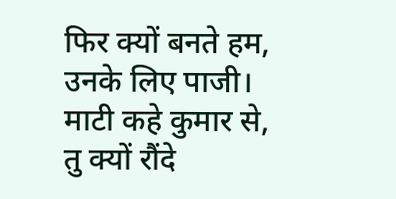फिर क्यों बनते हम,
उनके लिए पाजी।
माटी कहे कुमार से,
तु क्यों रौंदे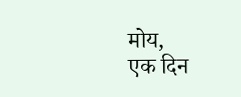मोय,
एक दिन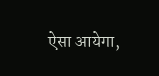ऐसा आयेगा,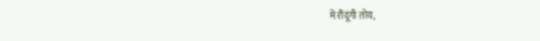में रौंदूंगी तोय,